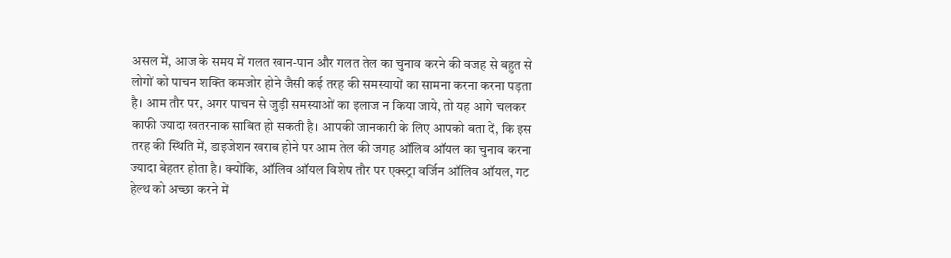असल में, आज के समय में गलत खान-पान और गलत तेल का चुनाव करने की वजह से बहुत से लोगों को पाचन शक्ति कमजोर होने जैसी कई तरह की समस्यायों का सामना करना करना पड़ता है। आम तौर पर, अगर पाचन से जुड़ी समस्याओं का इलाज न किया जाये, तो यह आगे चलकर काफी ज्यादा खतरनाक साबित हो सकती है। आपकी जानकारी के लिए आपको बता दें, कि इस तरह की स्थिति में, डाइजेशन खराब होने पर आम तेल की जगह ऑलिव ऑयल का चुनाव करना ज्यादा बेहतर होता है। क्योंकि, ऑलिव ऑयल विशेष तौर पर एक्स्ट्रा वर्जिन ऑलिव ऑयल, गट हेल्थ को अच्छा करने में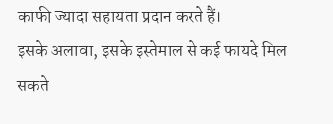काफी ज्यादा सहायता प्रदान करते हैं।
इसके अलावा, इसके इस्तेमाल से कई फायदे मिल सकते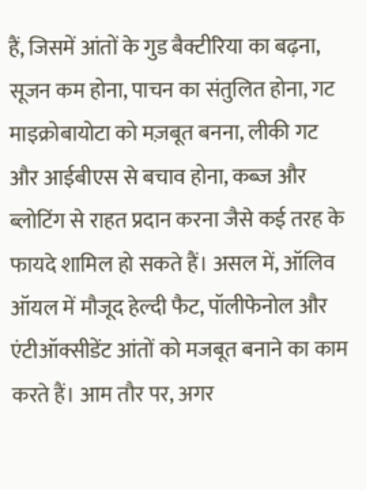हैं, जिसमें आंतों के गुड बैक्टीरिया का बढ़ना, सूजन कम होना, पाचन का संतुलित होना, गट माइक्रोबायोटा को मज़बूत बनना, लीकी गट और आईबीएस से बचाव होना, कब्ज और ब्लोटिंग से राहत प्रदान करना जैसे कई तरह के फायदे शामिल हो सकते हैं। असल में, ऑलिव ऑयल में मौजूद हेल्दी फैट, पॉलीफेनोल और एंटीऑक्सीडेंट आंतों को मजबूत बनाने का काम करते हैं। आम तौर पर, अगर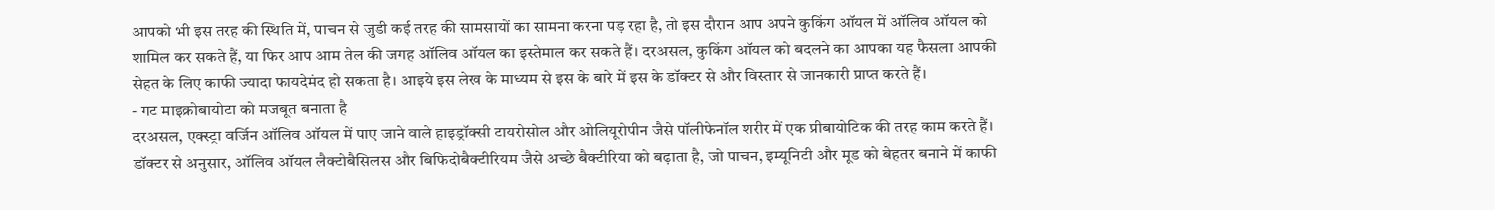आपको भी इस तरह की स्थिति में, पाचन से जुडी कई तरह की सामसायों का सामना करना पड़ रहा है, तो इस दौरान आप अपने कुकिंग ऑयल में ऑलिव ऑयल को शामिल कर सकते हैं, या फिर आप आम तेल की जगह ऑलिव ऑयल का इस्तेमाल कर सकते हैं। दरअसल, कुकिंग ऑयल को बदलने का आपका यह फैसला आपकी सेहत के लिए काफी ज्यादा फायदेमंद हो सकता है। आइये इस लेख के माध्यम से इस के बारे में इस के डॉक्टर से और विस्तार से जानकारी प्राप्त करते हैं।
- गट माइक्रोबायोटा को मजबूत बनाता है
दरअसल, एक्स्ट्रा वर्जिन ऑलिव ऑयल में पाए जाने वाले हाइड्रॉक्सी टायरोसोल और ओलियूरोपीन जैसे पॉलीफेनॉल शरीर में एक प्रीबायोटिक की तरह काम करते हैं। डॉक्टर से अनुसार, ऑलिव ऑयल लैक्टोबैसिलस और बिफिदोबैक्टीरियम जैसे अच्छे बैक्टीरिया को बढ़ाता है, जो पाचन, इम्यूनिटी और मूड को बेहतर बनाने में काफी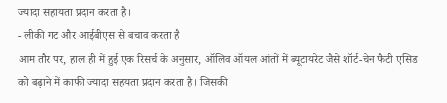ज्यादा सहायता प्रदान करता है।
- लीकी गट और आईबीएस से बचाव करता है
आम तौर पर, हाल ही में हुई एक रिसर्च के अनुसार, ऑलिव ऑयल आंतों में ब्यूटायरेट जैसे शॉर्ट-चेन फैटी एसिड को बढ़ाने में काफी ज्यादा सहयता प्रदान करता है। जिसकी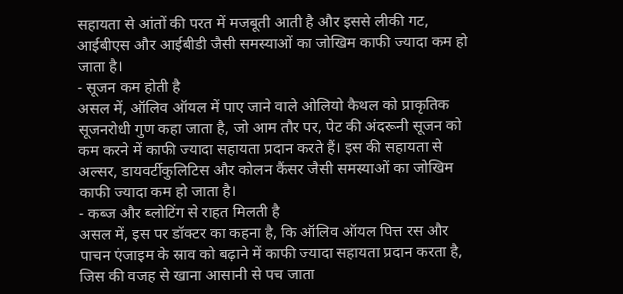सहायता से आंतों की परत में मजबूती आती है और इससे लीकी गट, आईबीएस और आईबीडी जैसी समस्याओं का जोखिम काफी ज्यादा कम हो जाता है।
- सूजन कम होती है
असल में, ऑलिव ऑयल में पाए जाने वाले ओलियो कैथल को प्राकृतिक सूजनरोधी गुण कहा जाता है, जो आम तौर पर, पेट की अंदरूनी सूजन को कम करने में काफी ज्यादा सहायता प्रदान करते हैं। इस की सहायता से अल्सर, डायवर्टीकुलिटिस और कोलन कैंसर जैसी समस्याओं का जोखिम काफी ज्यादा कम हो जाता है।
- कब्ज और ब्लोटिंग से राहत मिलती है
असल में, इस पर डॉक्टर का कहना है, कि ऑलिव ऑयल पित्त रस और पाचन एंजाइम के स्राव को बढ़ाने में काफी ज्यादा सहायता प्रदान करता है, जिस की वजह से खाना आसानी से पच जाता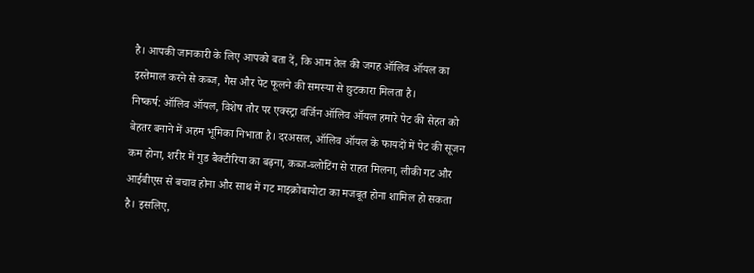है। आपकी जानकारी के लिए आपको बता दें, कि आम तेल की जगह ऑलिव ऑयल का इस्तेमाल करने से कब्ज, गैस और पेट फूलने की समस्या से छुटकारा मिलता है।
निष्कर्ष: ऑलिव ऑयल, विशेष तौर पर एक्स्ट्रा वर्जिन ऑलिव ऑयल हमारे पेट की सेहत को बेहतर बनाने में अहम भूमिका निभाता है। दरअसल, ऑलिव ऑयल के फायदों में पेट की सूजन कम होना, शरीर में गुड बैक्टीरिया का बढ़ना, कब्ज-ब्लोटिंग से राहत मिलना, लीकी गट और आईबीएस से बचाव होना और साथ में गट माइक्रोबायोटा का मजबूत होना शामिल हो सकता है। इसलिए,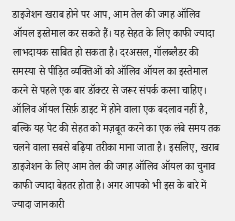डाइजेशन खराब होने पर आप, आम तेल की जगह ऑलिव ऑयल इस्तेमाल कर सकते हैं। यह सेहत के लिए काफी ज्यादा लाभदायक साबित हो सकता है। दरअसल, गॉलब्लैडर की समस्या से पीड़ित व्यक्तिओं को ऑलिव ऑयल का इस्तेमाल करने से पहले एक बार डॉक्टर से जरूर संपर्क करना चाहिए। ऑलिव ऑयल सिर्फ़ डाइट में होने वाला एक बदलाव नहीं है, बल्कि यह पेट की सेहत को मज़बूत करने का एक लंबे समय तक चलने वाला सबसे बढ़िया तरीका माना जाता है। इसलिए, खराब डाइजेशन के लिए आम तेल की जगह ऑलिव ऑयल का चुनाव काफी ज्यादा बेहतर होता है। अगर आपको भी इस के बारे में ज्यादा जानकारी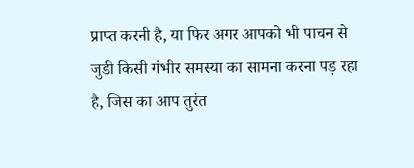प्राप्त करनी है, या फिर अगर आपको भी पाचन से जुडी किसी गंभीर समस्या का सामना करना पड़ रहा है, जिस का आप तुरंत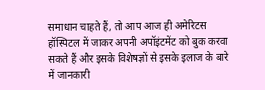समाधान चाहते हैं, तो आप आज ही अमेरिटस हॉस्पिटल में जाकर अपनी अपॉइंटमेंट को बुक करवा सकते हैं और इसके विशेषज्ञों से इसके इलाज के बारे में जानकारी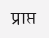प्राप्त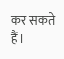कर सकते हैं।